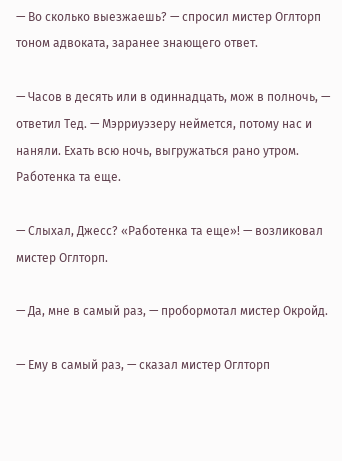— Во сколько выезжаешь? — спросил мистер Оглторп тоном адвоката, заранее знающего ответ.

— Часов в десять или в одиннадцать, мож в полночь, — ответил Тед. — Мэрриуэзеру неймется, потому нас и наняли. Ехать всю ночь, выгружаться рано утром. Работенка та еще.

— Слыхал, Джесс? «Работенка та еще»! — возликовал мистер Оглторп.

— Да, мне в самый раз, — пробормотал мистер Окройд.

— Ему в самый раз, — сказал мистер Оглторп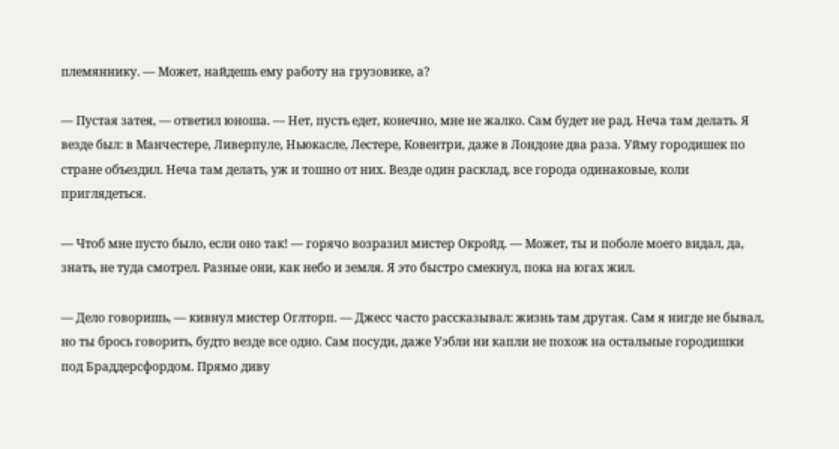племяннику. — Может, найдешь ему работу на грузовике, а?

— Пустая затея, — ответил юноша. — Нет, пусть едет, конечно, мне не жалко. Сам будет не рад. Неча там делать. Я везде был: в Манчестере, Ливерпуле, Ньюкасле, Лестере, Ковентри, даже в Лондоне два раза. Уйму городишек по стране объездил. Неча там делать, уж и тошно от них. Везде один расклад, все города одинаковые, коли приглядеться.

— Чтоб мне пусто было, если оно так! — горячо возразил мистер Окройд. — Может, ты и поболе моего видал, да, знать, не туда смотрел. Разные они, как небо и земля. Я это быстро смекнул, пока на югах жил.

— Дело говоришь, — кивнул мистер Оглторп. — Джесс часто рассказывал: жизнь там другая. Сам я нигде не бывал, но ты брось говорить, будто везде все одно. Сам посуди, даже Уэбли ни капли не похож на остальные городишки под Браддерсфордом. Прямо диву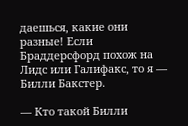даешься, какие они разные! Если Браддерсфорд похож на Лидс или Галифакс, то я — Билли Бакстер.

— Кто такой Билли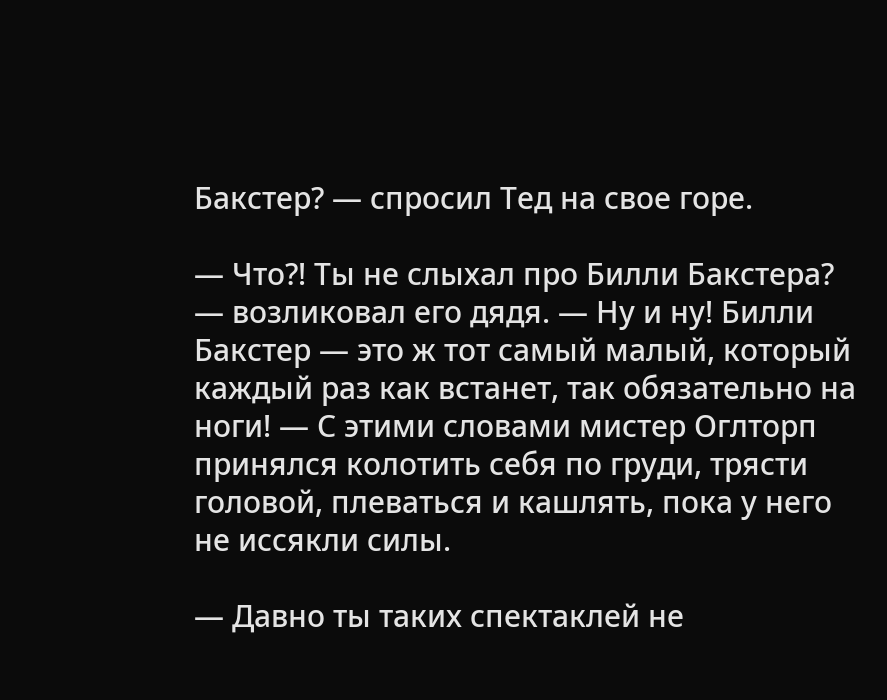Бакстер? — спросил Тед на свое горе.

— Что?! Ты не слыхал про Билли Бакстера? — возликовал его дядя. — Ну и ну! Билли Бакстер — это ж тот самый малый, который каждый раз как встанет, так обязательно на ноги! — С этими словами мистер Оглторп принялся колотить себя по груди, трясти головой, плеваться и кашлять, пока у него не иссякли силы.

— Давно ты таких спектаклей не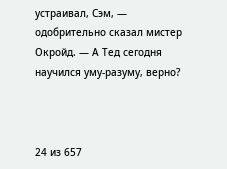устраивал, Сэм, — одобрительно сказал мистер Окройд. — А Тед сегодня научился уму-разуму, верно?



24 из 657